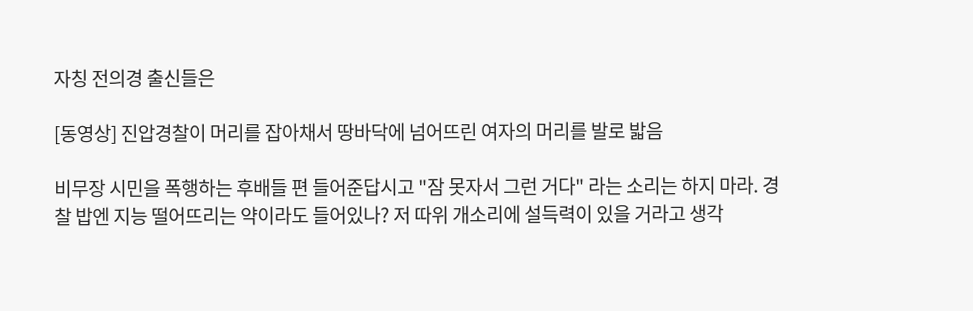자칭 전의경 출신들은

[동영상] 진압경찰이 머리를 잡아채서 땅바닥에 넘어뜨린 여자의 머리를 발로 밟음

비무장 시민을 폭행하는 후배들 편 들어준답시고 "잠 못자서 그런 거다" 라는 소리는 하지 마라. 경찰 밥엔 지능 떨어뜨리는 약이라도 들어있나? 저 따위 개소리에 설득력이 있을 거라고 생각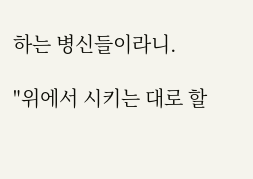하는 병신들이라니.

"위에서 시키는 대로 할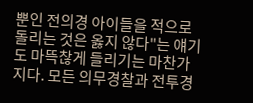뿐인 전의경 아이들을 적으로 돌리는 것은 옳지 않다"는 얘기도 마뜩찮게 들리기는 마찬가지다. 모든 의무경찰과 전투경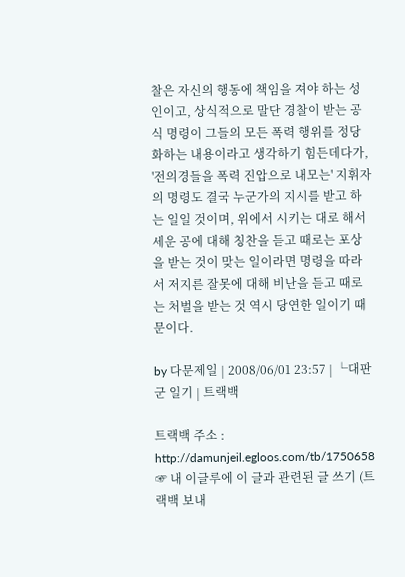찰은 자신의 행동에 책임을 져야 하는 성인이고, 상식적으로 말단 경찰이 받는 공식 명령이 그들의 모든 폭력 행위를 정당화하는 내용이라고 생각하기 힘든데다가, '전의경들을 폭력 진압으로 내모는' 지휘자의 명령도 결국 누군가의 지시를 받고 하는 일일 것이며, 위에서 시키는 대로 해서 세운 공에 대해 칭찬을 듣고 때로는 포상을 받는 것이 맞는 일이라면 명령을 따라서 저지른 잘못에 대해 비난을 듣고 때로는 처벌을 받는 것 역시 당연한 일이기 때문이다.

by 다문제일 | 2008/06/01 23:57 | └대판군 일기 | 트랙백

트랙백 주소 : http://damunjeil.egloos.com/tb/1750658
☞ 내 이글루에 이 글과 관련된 글 쓰기 (트랙백 보내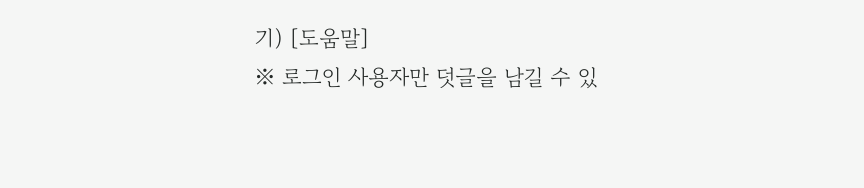기) [도움말]
※ 로그인 사용자만 덧글을 남길 수 있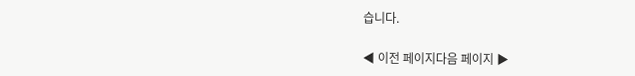습니다.

◀ 이전 페이지다음 페이지 ▶